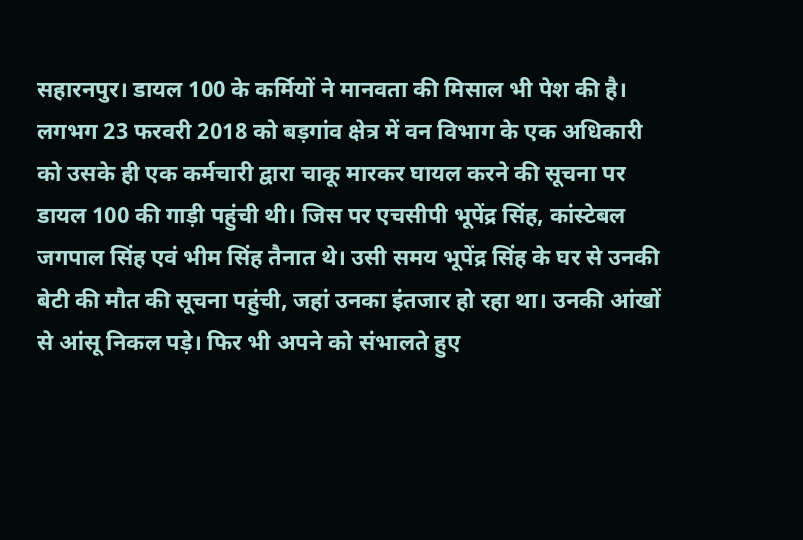सहारनपुर। डायल 100 के कर्मियों ने मानवता की मिसाल भी पेश की है। लगभग 23 फरवरी 2018 को बड़गांव क्षेत्र में वन विभाग के एक अधिकारी को उसके ही एक कर्मचारी द्वारा चाकू मारकर घायल करने की सूचना पर डायल 100 की गाड़ी पहुंची थी। जिस पर एचसीपी भूपेंद्र सिंह, कांस्टेबल जगपाल सिंह एवं भीम सिंह तैनात थे। उसी समय भूपेंद्र सिंह के घर से उनकी बेटी की मौत की सूचना पहुंची, जहां उनका इंतजार हो रहा था। उनकी आंखों से आंसू निकल पड़े। फिर भी अपने को संभालते हुए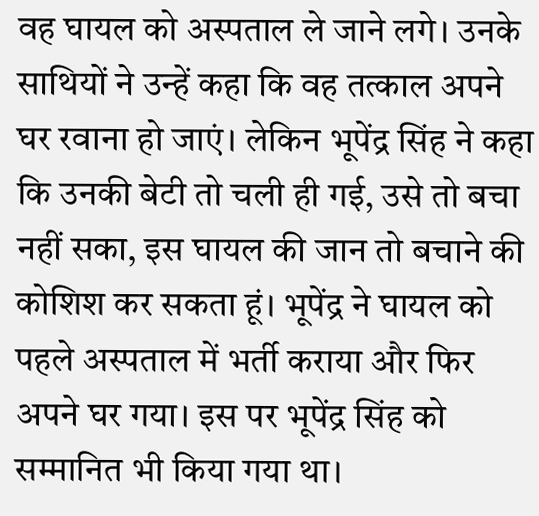वह घायल को अस्पताल ले जाने लगे। उनके साथियों ने उन्हें कहा कि वह तत्काल अपने घर रवाना हो जाएं। लेकिन भूपेंद्र सिंह ने कहा कि उनकी बेटी तो चली ही गई, उसे तो बचा नहीं सका, इस घायल की जान तो बचाने की कोशिश कर सकता हूं। भूपेंद्र ने घायल को पहले अस्पताल में भर्ती कराया और फिर अपने घर गया। इस पर भूपेंद्र सिंह को सम्मानित भी किया गया था।